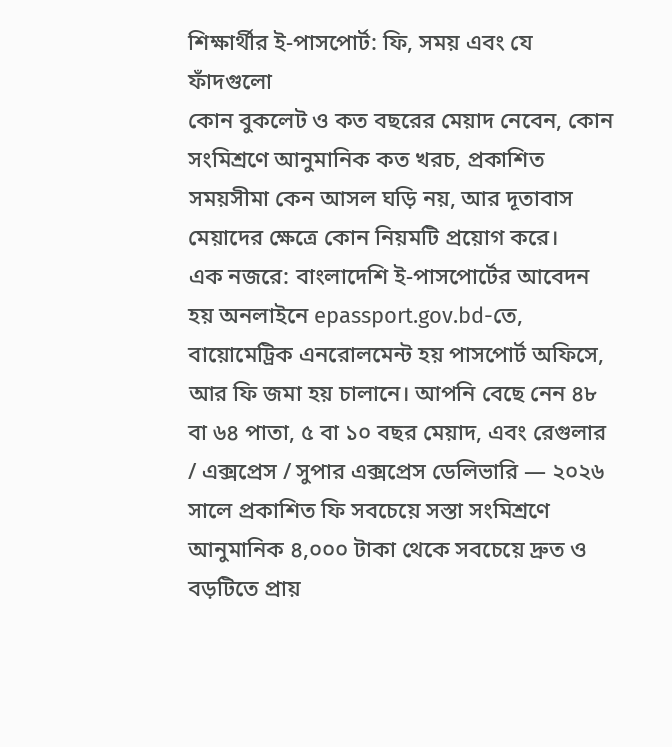শিক্ষার্থীর ই-পাসপোর্ট: ফি, সময় এবং যে ফাঁদগুলো
কোন বুকলেট ও কত বছরের মেয়াদ নেবেন, কোন সংমিশ্রণে আনুমানিক কত খরচ, প্রকাশিত সময়সীমা কেন আসল ঘড়ি নয়, আর দূতাবাস মেয়াদের ক্ষেত্রে কোন নিয়মটি প্রয়োগ করে।
এক নজরে: বাংলাদেশি ই-পাসপোর্টের আবেদন হয় অনলাইনে epassport.gov.bd-তে, বায়োমেট্রিক এনরোলমেন্ট হয় পাসপোর্ট অফিসে, আর ফি জমা হয় চালানে। আপনি বেছে নেন ৪৮ বা ৬৪ পাতা, ৫ বা ১০ বছর মেয়াদ, এবং রেগুলার / এক্সপ্রেস / সুপার এক্সপ্রেস ডেলিভারি — ২০২৬ সালে প্রকাশিত ফি সবচেয়ে সস্তা সংমিশ্রণে আনুমানিক ৪,০০০ টাকা থেকে সবচেয়ে দ্রুত ও বড়টিতে প্রায়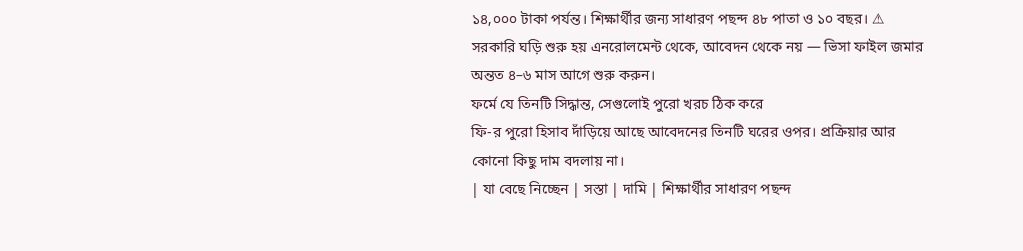১৪,০০০ টাকা পর্যন্ত। শিক্ষার্থীর জন্য সাধারণ পছন্দ ৪৮ পাতা ও ১০ বছর। ⚠ সরকারি ঘড়ি শুরু হয় এনরোলমেন্ট থেকে, আবেদন থেকে নয় — ভিসা ফাইল জমার অন্তত ৪–৬ মাস আগে শুরু করুন।
ফর্মে যে তিনটি সিদ্ধান্ত, সেগুলোই পুরো খরচ ঠিক করে
ফি-র পুরো হিসাব দাঁড়িয়ে আছে আবেদনের তিনটি ঘরের ওপর। প্রক্রিয়ার আর কোনো কিছু দাম বদলায় না।
| যা বেছে নিচ্ছেন | সস্তা | দামি | শিক্ষার্থীর সাধারণ পছন্দ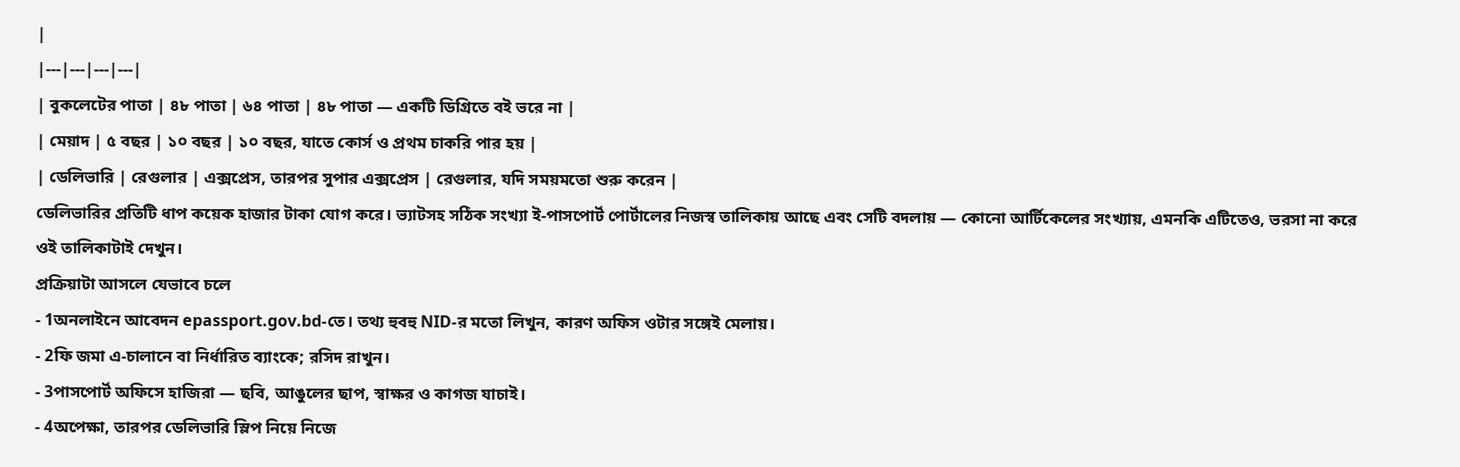|
|---|---|---|---|
| বুকলেটের পাতা | ৪৮ পাতা | ৬৪ পাতা | ৪৮ পাতা — একটি ডিগ্রিতে বই ভরে না |
| মেয়াদ | ৫ বছর | ১০ বছর | ১০ বছর, যাতে কোর্স ও প্রথম চাকরি পার হয় |
| ডেলিভারি | রেগুলার | এক্সপ্রেস, তারপর সুপার এক্সপ্রেস | রেগুলার, যদি সময়মতো শুরু করেন |
ডেলিভারির প্রতিটি ধাপ কয়েক হাজার টাকা যোগ করে। ভ্যাটসহ সঠিক সংখ্যা ই-পাসপোর্ট পোর্টালের নিজস্ব তালিকায় আছে এবং সেটি বদলায় — কোনো আর্টিকেলের সংখ্যায়, এমনকি এটিতেও, ভরসা না করে ওই তালিকাটাই দেখুন।
প্রক্রিয়াটা আসলে যেভাবে চলে
- 1অনলাইনে আবেদন epassport.gov.bd-তে। তথ্য হুবহু NID-র মতো লিখুন, কারণ অফিস ওটার সঙ্গেই মেলায়।
- 2ফি জমা এ-চালানে বা নির্ধারিত ব্যাংকে; রসিদ রাখুন।
- 3পাসপোর্ট অফিসে হাজিরা — ছবি, আঙুলের ছাপ, স্বাক্ষর ও কাগজ যাচাই।
- 4অপেক্ষা, তারপর ডেলিভারি স্লিপ নিয়ে নিজে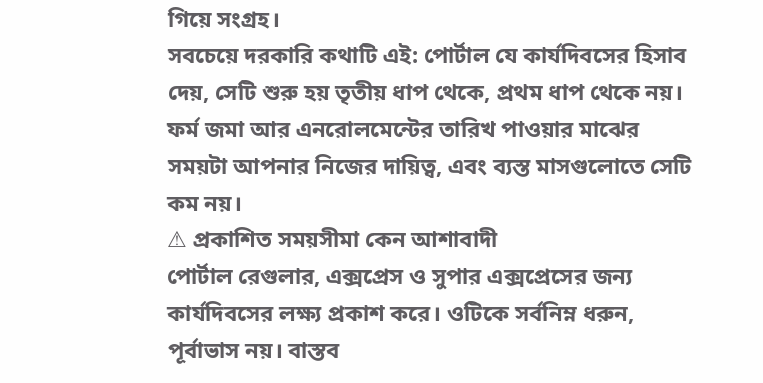গিয়ে সংগ্রহ।
সবচেয়ে দরকারি কথাটি এই: পোর্টাল যে কার্যদিবসের হিসাব দেয়, সেটি শুরু হয় তৃতীয় ধাপ থেকে, প্রথম ধাপ থেকে নয়। ফর্ম জমা আর এনরোলমেন্টের তারিখ পাওয়ার মাঝের সময়টা আপনার নিজের দায়িত্ব, এবং ব্যস্ত মাসগুলোতে সেটি কম নয়।
⚠ প্রকাশিত সময়সীমা কেন আশাবাদী
পোর্টাল রেগুলার, এক্সপ্রেস ও সুপার এক্সপ্রেসের জন্য কার্যদিবসের লক্ষ্য প্রকাশ করে। ওটিকে সর্বনিম্ন ধরুন, পূর্বাভাস নয়। বাস্তব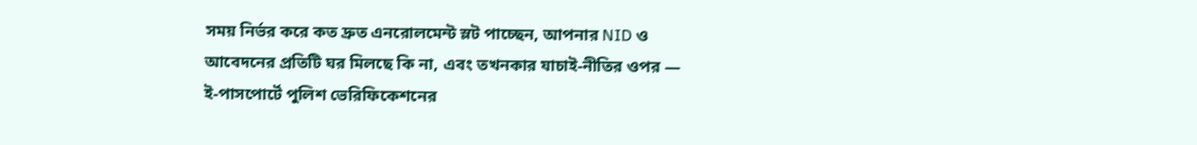সময় নির্ভর করে কত দ্রুত এনরোলমেন্ট স্লট পাচ্ছেন, আপনার NID ও আবেদনের প্রতিটি ঘর মিলছে কি না, এবং তখনকার যাচাই-নীতির ওপর — ই-পাসপোর্টে পুলিশ ভেরিফিকেশনের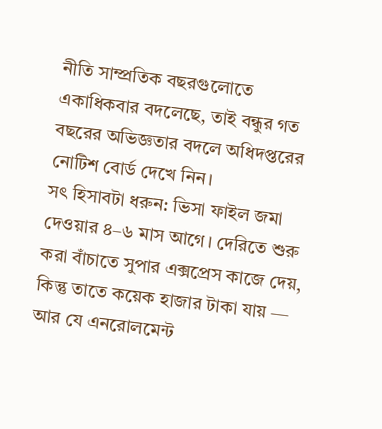নীতি সাম্প্রতিক বছরগুলোতে একাধিকবার বদলেছে, তাই বন্ধুর গত বছরের অভিজ্ঞতার বদলে অধিদপ্তরের নোটিশ বোর্ড দেখে নিন।
সৎ হিসাবটা ধরুন: ভিসা ফাইল জমা দেওয়ার ৪–৬ মাস আগে। দেরিতে শুরু করা বাঁচাতে সুপার এক্সপ্রেস কাজে দেয়, কিন্তু তাতে কয়েক হাজার টাকা যায় — আর যে এনরোলমেন্ট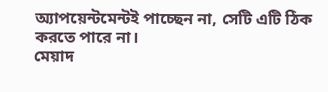অ্যাপয়েন্টমেন্টই পাচ্ছেন না, সেটি এটি ঠিক করতে পারে না।
মেয়াদ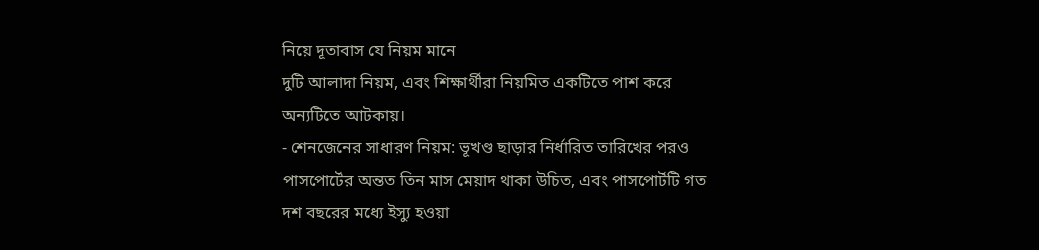নিয়ে দূতাবাস যে নিয়ম মানে
দুটি আলাদা নিয়ম, এবং শিক্ষার্থীরা নিয়মিত একটিতে পাশ করে অন্যটিতে আটকায়।
- শেনজেনের সাধারণ নিয়ম: ভূখণ্ড ছাড়ার নির্ধারিত তারিখের পরও পাসপোর্টের অন্তত তিন মাস মেয়াদ থাকা উচিত, এবং পাসপোর্টটি গত দশ বছরের মধ্যে ইস্যু হওয়া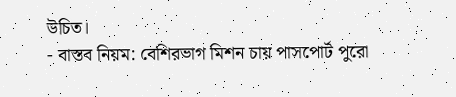উচিত।
- বাস্তব নিয়ম: বেশিরভাগ মিশন চায় পাসপোর্ট পুরো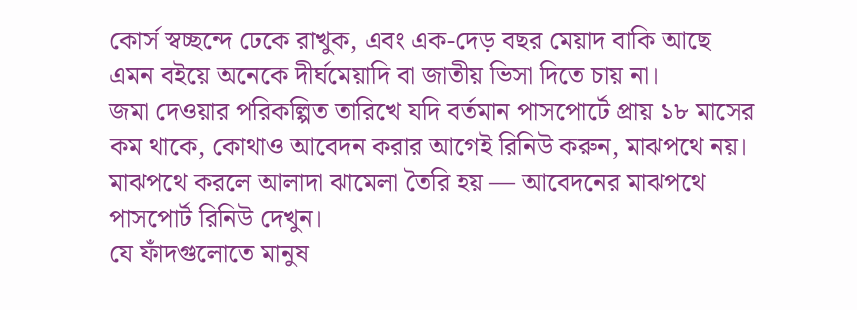কোর্স স্বচ্ছন্দে ঢেকে রাখুক, এবং এক-দেড় বছর মেয়াদ বাকি আছে এমন বইয়ে অনেকে দীর্ঘমেয়াদি বা জাতীয় ভিসা দিতে চায় না।
জমা দেওয়ার পরিকল্পিত তারিখে যদি বর্তমান পাসপোর্টে প্রায় ১৮ মাসের কম থাকে, কোথাও আবেদন করার আগেই রিনিউ করুন, মাঝপথে নয়। মাঝপথে করলে আলাদা ঝামেলা তৈরি হয় — আবেদনের মাঝপথে পাসপোর্ট রিনিউ দেখুন।
যে ফাঁদগুলোতে মানুষ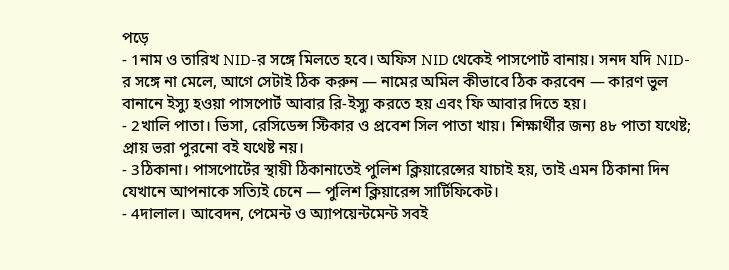পড়ে
- 1নাম ও তারিখ NID-র সঙ্গে মিলতে হবে। অফিস NID থেকেই পাসপোর্ট বানায়। সনদ যদি NID-র সঙ্গে না মেলে, আগে সেটাই ঠিক করুন — নামের অমিল কীভাবে ঠিক করবেন — কারণ ভুল বানানে ইস্যু হওয়া পাসপোর্ট আবার রি-ইস্যু করতে হয় এবং ফি আবার দিতে হয়।
- 2খালি পাতা। ভিসা, রেসিডেন্স স্টিকার ও প্রবেশ সিল পাতা খায়। শিক্ষার্থীর জন্য ৪৮ পাতা যথেষ্ট; প্রায় ভরা পুরনো বই যথেষ্ট নয়।
- 3ঠিকানা। পাসপোর্টের স্থায়ী ঠিকানাতেই পুলিশ ক্লিয়ারেন্সের যাচাই হয়, তাই এমন ঠিকানা দিন যেখানে আপনাকে সত্যিই চেনে — পুলিশ ক্লিয়ারেন্স সার্টিফিকেট।
- 4দালাল। আবেদন, পেমেন্ট ও অ্যাপয়েন্টমেন্ট সবই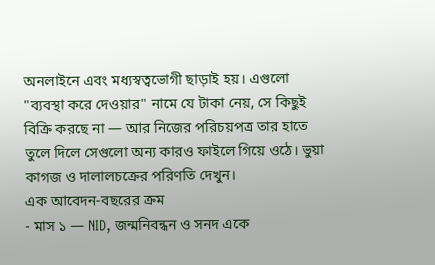অনলাইনে এবং মধ্যস্বত্বভোগী ছাড়াই হয়। এগুলো "ব্যবস্থা করে দেওয়ার" নামে যে টাকা নেয়, সে কিছুই বিক্রি করছে না — আর নিজের পরিচয়পত্র তার হাতে তুলে দিলে সেগুলো অন্য কারও ফাইলে গিয়ে ওঠে। ভুয়া কাগজ ও দালালচক্রের পরিণতি দেখুন।
এক আবেদন-বছরের ক্রম
- মাস ১ — NID, জন্মনিবন্ধন ও সনদ একে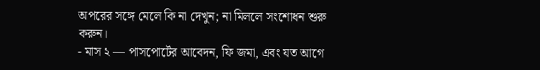অপরের সঙ্গে মেলে কি না দেখুন; না মিললে সংশোধন শুরু করুন।
- মাস ২ — পাসপোর্টের আবেদন, ফি জমা, এবং যত আগে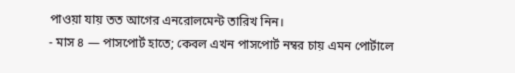পাওয়া যায় তত আগের এনরোলমেন্ট তারিখ নিন।
- মাস ৪ — পাসপোর্ট হাতে; কেবল এখন পাসপোর্ট নম্বর চায় এমন পোর্টালে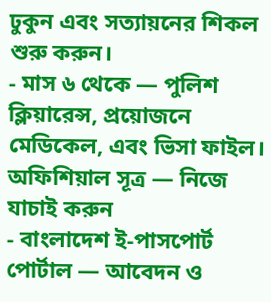ঢুকুন এবং সত্যায়নের শিকল শুরু করুন।
- মাস ৬ থেকে — পুলিশ ক্লিয়ারেন্স, প্রয়োজনে মেডিকেল, এবং ভিসা ফাইল।
অফিশিয়াল সূত্র — নিজে যাচাই করুন
- বাংলাদেশ ই-পাসপোর্ট পোর্টাল — আবেদন ও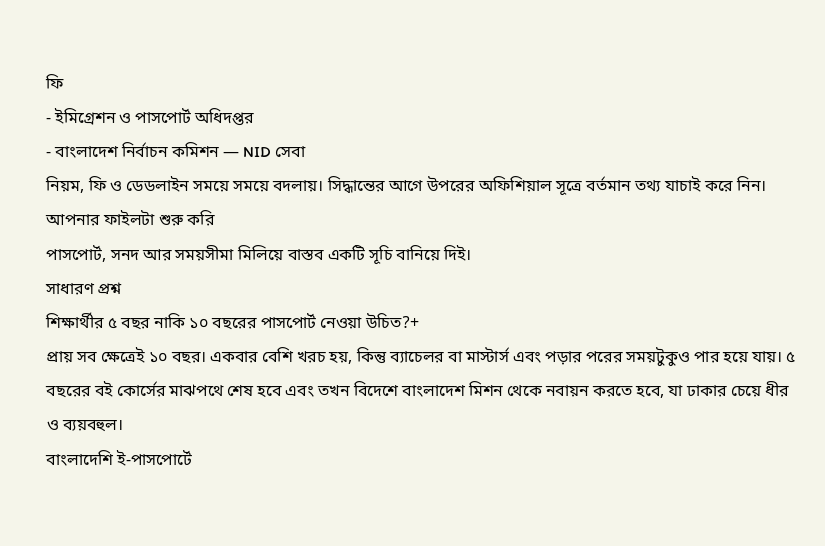ফি
- ইমিগ্রেশন ও পাসপোর্ট অধিদপ্তর
- বাংলাদেশ নির্বাচন কমিশন — NID সেবা
নিয়ম, ফি ও ডেডলাইন সময়ে সময়ে বদলায়। সিদ্ধান্তের আগে উপরের অফিশিয়াল সূত্রে বর্তমান তথ্য যাচাই করে নিন।
আপনার ফাইলটা শুরু করি
পাসপোর্ট, সনদ আর সময়সীমা মিলিয়ে বাস্তব একটি সূচি বানিয়ে দিই।
সাধারণ প্রশ্ন
শিক্ষার্থীর ৫ বছর নাকি ১০ বছরের পাসপোর্ট নেওয়া উচিত?+
প্রায় সব ক্ষেত্রেই ১০ বছর। একবার বেশি খরচ হয়, কিন্তু ব্যাচেলর বা মাস্টার্স এবং পড়ার পরের সময়টুকুও পার হয়ে যায়। ৫ বছরের বই কোর্সের মাঝপথে শেষ হবে এবং তখন বিদেশে বাংলাদেশ মিশন থেকে নবায়ন করতে হবে, যা ঢাকার চেয়ে ধীর ও ব্যয়বহুল।
বাংলাদেশি ই-পাসপোর্টে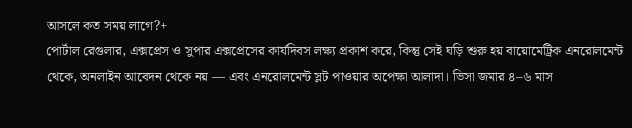আসলে কত সময় লাগে?+
পোর্টাল রেগুলার, এক্সপ্রেস ও সুপার এক্সপ্রেসের কার্যদিবস লক্ষ্য প্রকাশ করে, কিন্তু সেই ঘড়ি শুরু হয় বায়োমেট্রিক এনরোলমেন্ট থেকে, অনলাইন আবেদন থেকে নয় — এবং এনরোলমেন্ট স্লট পাওয়ার অপেক্ষা আলাদা। ভিসা জমার ৪–৬ মাস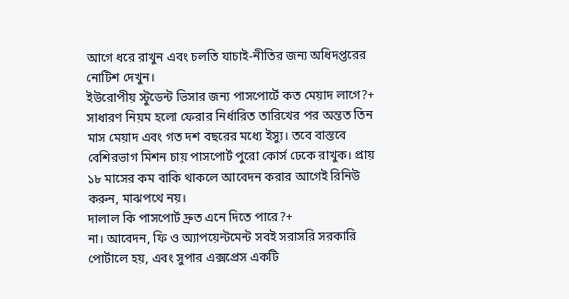আগে ধরে রাখুন এবং চলতি যাচাই-নীতির জন্য অধিদপ্তরের নোটিশ দেখুন।
ইউরোপীয় স্টুডেন্ট ভিসার জন্য পাসপোর্টে কত মেয়াদ লাগে?+
সাধারণ নিয়ম হলো ফেরার নির্ধারিত তারিখের পর অন্তত তিন মাস মেয়াদ এবং গত দশ বছরের মধ্যে ইস্যু। তবে বাস্তবে বেশিরভাগ মিশন চায় পাসপোর্ট পুরো কোর্স ঢেকে রাখুক। প্রায় ১৮ মাসের কম বাকি থাকলে আবেদন করার আগেই রিনিউ করুন, মাঝপথে নয়।
দালাল কি পাসপোর্ট দ্রুত এনে দিতে পারে?+
না। আবেদন, ফি ও অ্যাপয়েন্টমেন্ট সবই সরাসরি সরকারি পোর্টালে হয়, এবং সুপার এক্সপ্রেস একটি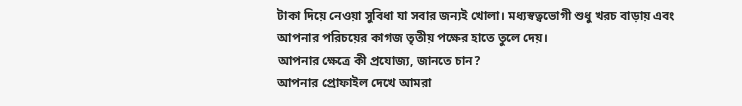টাকা দিয়ে নেওয়া সুবিধা যা সবার জন্যই খোলা। মধ্যস্বত্বভোগী শুধু খরচ বাড়ায় এবং আপনার পরিচয়ের কাগজ তৃতীয় পক্ষের হাতে তুলে দেয়।
আপনার ক্ষেত্রে কী প্রযোজ্য, জানতে চান?
আপনার প্রোফাইল দেখে আমরা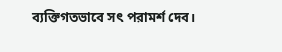ব্যক্তিগতভাবে সৎ পরামর্শ দেব।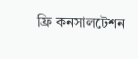ফ্রি কনসালটেশন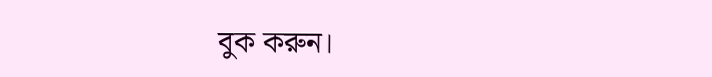বুক করুন।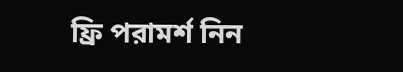ফ্রি পরামর্শ নিন